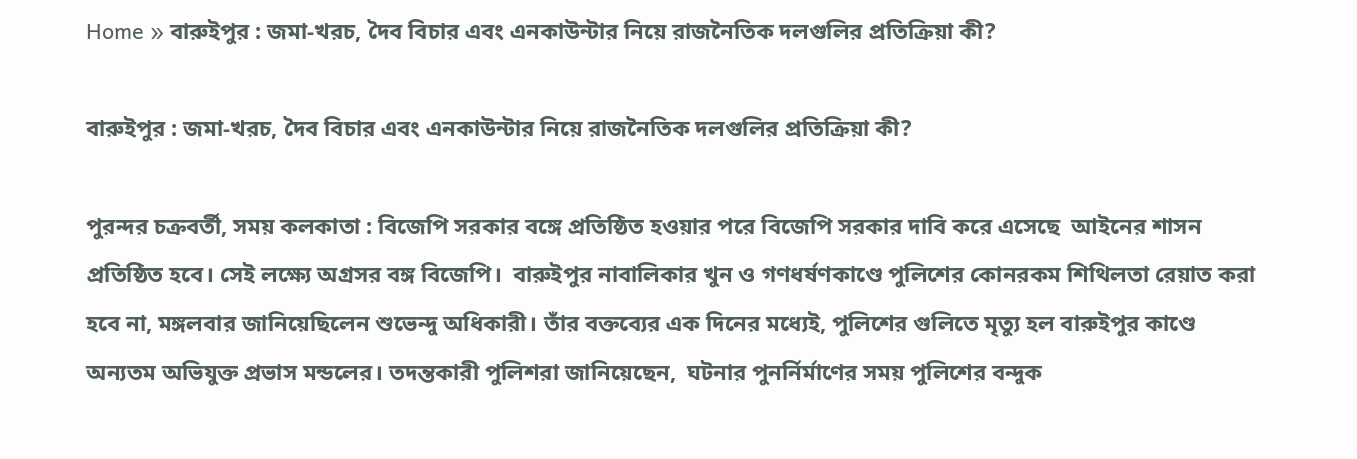Home » বারুইপুর : জমা-খরচ, দৈব বিচার এবং এনকাউন্টার নিয়ে রাজনৈতিক দলগুলির প্রতিক্রিয়া কী?

বারুইপুর : জমা-খরচ, দৈব বিচার এবং এনকাউন্টার নিয়ে রাজনৈতিক দলগুলির প্রতিক্রিয়া কী?

পুরন্দর চক্রবর্তী, সময় কলকাতা : বিজেপি সরকার বঙ্গে প্রতিষ্ঠিত হওয়ার পরে বিজেপি সরকার দাবি করে এসেছে  আইনের শাসন প্রতিষ্ঠিত হবে। সেই লক্ষ্যে অগ্রসর বঙ্গ বিজেপি।  বারুইপুর নাবালিকার খুন ও গণধর্ষণকাণ্ডে পুলিশের কোনরকম শিথিলতা রেয়াত করা হবে না, মঙ্গলবার জানিয়েছিলেন শুভেন্দু অধিকারী। তাঁর বক্তব্যের এক দিনের মধ্যেই, পুলিশের গুলিতে মৃত্যু হল বারুইপুর কাণ্ডে অন্যতম অভিযুক্ত প্রভাস মন্ডলের। তদন্তকারী পুলিশরা জানিয়েছেন,  ঘটনার পুনর্নির্মাণের সময় পুলিশের বন্দুক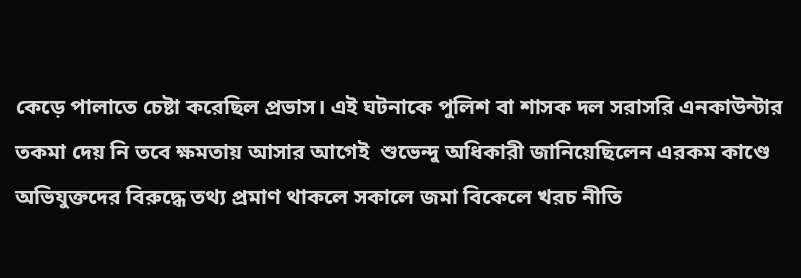কেড়ে পালাতে চেষ্টা করেছিল প্রভাস। এই ঘটনাকে পুলিশ বা শাসক দল সরাসরি এনকাউন্টার তকমা দেয় নি তবে ক্ষমতায় আসার আগেই  শুভেন্দু অধিকারী জানিয়েছিলেন এরকম কাণ্ডে অভিযুক্তদের বিরুদ্ধে তথ্য প্রমাণ থাকলে সকালে জমা বিকেলে খরচ নীতি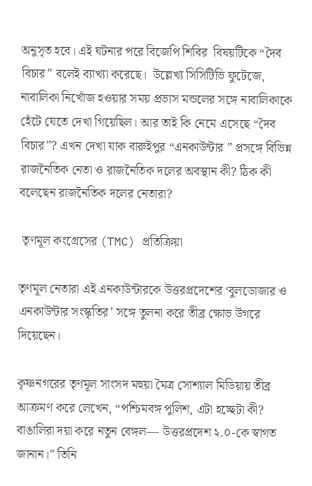অনুসৃত হবে। এই ঘটনার পরে বিজেপি শিবির  বিষয়টিকে “দৈব বিচার” বলেই ব্যাখ্যা করেছে।  উল্লেখ্য সিসিটিভি ফুটেজে, নাবালিকা নিখোঁজ হওয়ার সময় প্রভাস মন্ডলের সঙ্গে নাবালিকাকে হেঁটে যেতে দেখা গিয়েছিল। আর তাই কি নেমে এসেছে “দৈব বিচার”? এখন দেখা যাক বারুইপুর “এনকাউন্টার ” প্রসঙ্গে বিভিন্ন রাজনৈতিক নেতা ও রাজনৈতিক দলের অবস্থান কী? ঠিক কী বলেছেন রাজনৈতিক দলের নেতারা?

 তৃণমূল কংগ্রেসের (TMC) প্রতিক্রিয়া

তৃণমূল নেতারা এই এনকাউন্টারকে উত্তরপ্রদেশের ‘বুলডোজার ও এনকাউন্টার সংস্কৃতির’ সঙ্গে তুলনা করে তীব্র ক্ষোভ উগরে দিয়েছেন।

কৃষ্ণনগরের তৃণমূল সাংসদ মহুয়া মৈত্র সোশ্যাল মিডিয়ায় তীব্র আক্রমণ করে লেখেন, “পশ্চিমবঙ্গ পুলিশ, এটা হচ্ছেটা কী? বাঙালিরা দয়া করে নতুন বেঙ্গল— উত্তরপ্রদেশ ২.০-কে স্বাগত জানান।” তিনি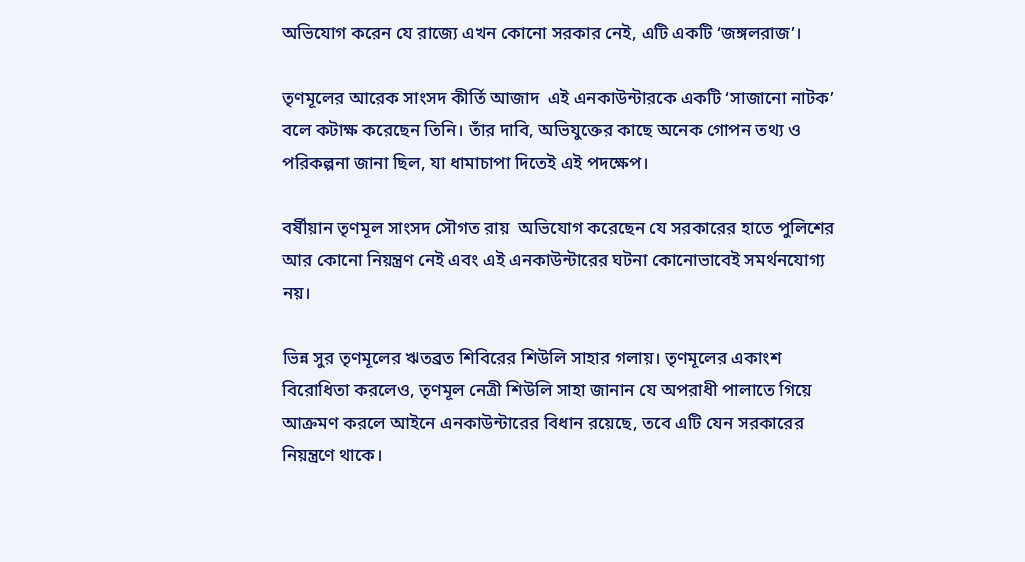অভিযোগ করেন যে রাজ্যে এখন কোনো সরকার নেই, এটি একটি ‘জঙ্গলরাজ’।

তৃণমূলের আরেক সাংসদ কীর্তি আজাদ  এই এনকাউন্টারকে একটি ‘সাজানো নাটক’ বলে কটাক্ষ করেছেন তিনি। তাঁর দাবি, অভিযুক্তের কাছে অনেক গোপন তথ্য ও পরিকল্পনা জানা ছিল, যা ধামাচাপা দিতেই এই পদক্ষেপ।

বর্ষীয়ান তৃণমূল সাংসদ সৌগত রায়  অভিযোগ করেছেন যে সরকারের হাতে পুলিশের আর কোনো নিয়ন্ত্রণ নেই এবং এই এনকাউন্টারের ঘটনা কোনোভাবেই সমর্থনযোগ্য নয়।

ভিন্ন সুর তৃণমূলের ঋতব্রত শিবিরের শিউলি সাহার গলায়। তৃণমূলের একাংশ বিরোধিতা করলেও, তৃণমূল নেত্রী শিউলি সাহা জানান যে অপরাধী পালাতে গিয়ে আক্রমণ করলে আইনে এনকাউন্টারের বিধান রয়েছে, তবে এটি যেন সরকারের নিয়ন্ত্রণে থাকে।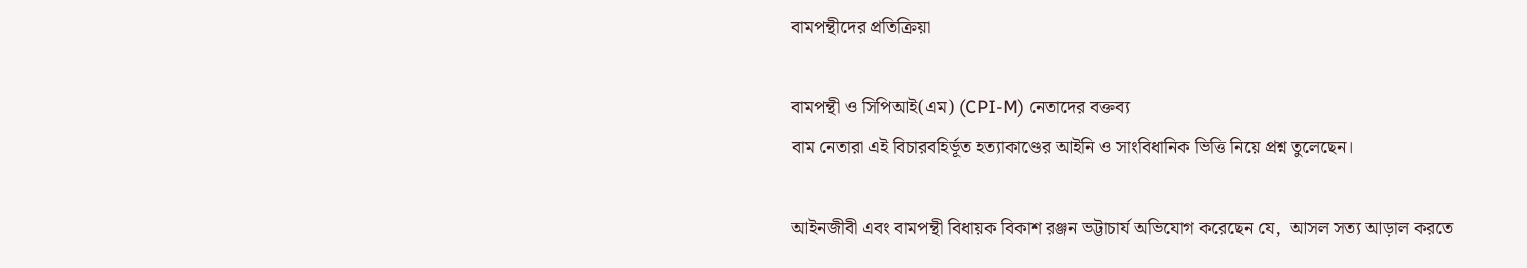বামপন্থীদের প্রতিক্রিয়া

বামপন্থী ও সিপিআই(এম) (CPI-M) নেতাদের বক্তব্য
বাম নেতারা এই বিচারবহির্ভূত হত্যাকাণ্ডের আইনি ও সাংবিধানিক ভিত্তি নিয়ে প্রশ্ন তুলেছেন।

আইনজীবী এবং বামপন্থী বিধায়ক বিকাশ রঞ্জন ভট্টাচার্য অভিযোগ করেছেন যে,  আসল সত্য আড়াল করতে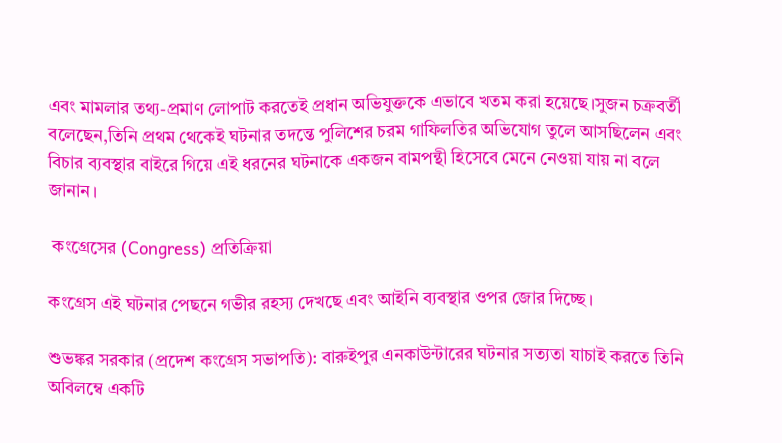এবং মামলার তথ্য-প্রমাণ লোপাট করতেই প্রধান অভিযুক্তকে এভাবে খতম করা হয়েছে।সুজন চক্রবর্তী বলেছেন,তিনি প্রথম থেকেই ঘটনার তদন্তে পুলিশের চরম গাফিলতির অভিযোগ তুলে আসছিলেন এবং বিচার ব্যবস্থার বাইরে গিয়ে এই ধরনের ঘটনাকে একজন বামপন্থী হিসেবে মেনে নেওয়া যায় না বলে জানান।

 কংগ্রেসের (Congress) প্রতিক্রিয়া

কংগ্রেস এই ঘটনার পেছনে গভীর রহস্য দেখছে এবং আইনি ব্যবস্থার ওপর জোর দিচ্ছে।

শুভঙ্কর সরকার (প্রদেশ কংগ্রেস সভাপতি): বারুইপুর এনকাউন্টারের ঘটনার সত্যতা যাচাই করতে তিনি অবিলম্বে একটি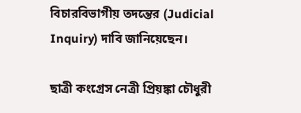বিচারবিভাগীয় তদন্তের (Judicial Inquiry) দাবি জানিয়েছেন।

ছাত্রী কংগ্রেস নেত্রী প্রিয়ঙ্কা চৌধুরী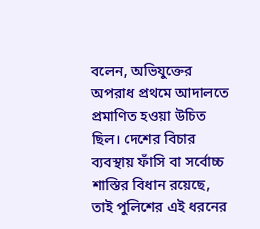বলেন, অভিযুক্তের অপরাধ প্রথমে আদালতে প্রমাণিত হওয়া উচিত ছিল। দেশের বিচার ব্যবস্থায় ফাঁসি বা সর্বোচ্চ শাস্তির বিধান রয়েছে, তাই পুলিশের এই ধরনের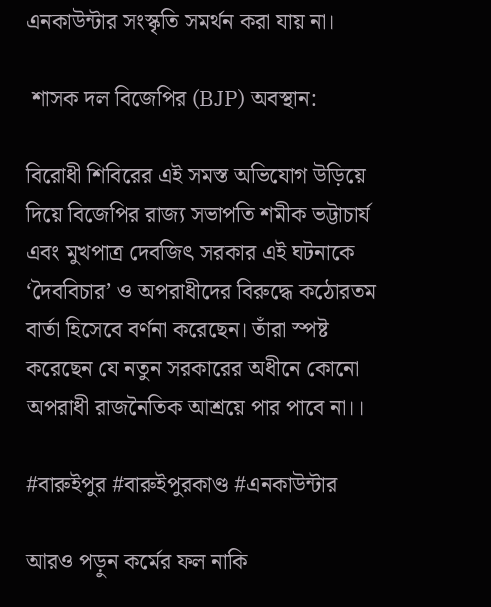এনকাউন্টার সংস্কৃতি সমর্থন করা যায় না।

 শাসক দল বিজেপির (BJP) অবস্থান:

বিরোধী শিবিরের এই সমস্ত অভিযোগ উড়িয়ে দিয়ে বিজেপির রাজ্য সভাপতি শমীক ভট্টাচার্য এবং মুখপাত্র দেবজিৎ সরকার এই ঘটনাকে ‘দৈববিচার’ ও অপরাধীদের বিরুদ্ধে কঠোরতম বার্তা হিসেবে বর্ণনা করেছেন। তাঁরা স্পষ্ট করেছেন যে নতুন সরকারের অধীনে কোনো অপরাধী রাজনৈতিক আশ্রয়ে পার পাবে না।।

#বারুইপুর #বারুইপুরকাণ্ড #এনকাউন্টার

আরও পড়ুন কর্মের ফল নাকি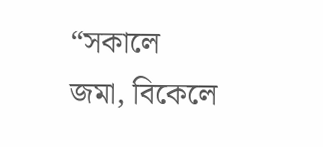“সকালে জমা, বিকেলে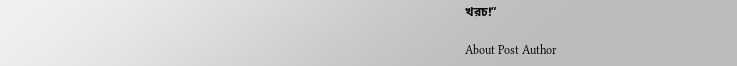খরচ!”

About Post Author